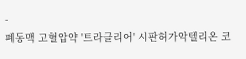-
폐동맥 고혈압약 '트라클리어' 시판허가악텔리온 코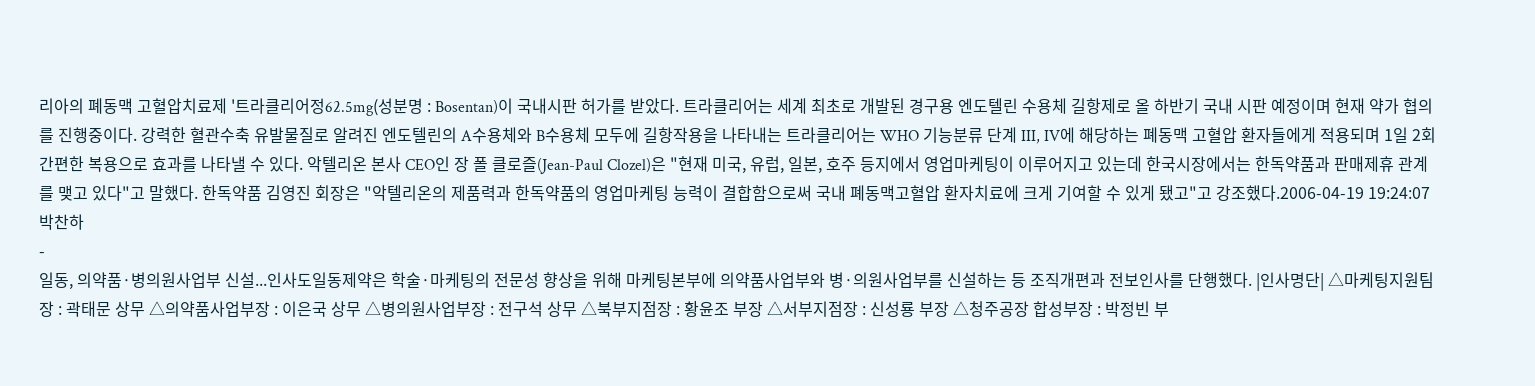리아의 폐동맥 고혈압치료제 '트라클리어정62.5mg(성분명 : Bosentan)이 국내시판 허가를 받았다. 트라클리어는 세계 최초로 개발된 경구용 엔도텔린 수용체 길항제로 올 하반기 국내 시판 예정이며 현재 약가 협의를 진행중이다. 강력한 혈관수축 유발물질로 알려진 엔도텔린의 A수용체와 B수용체 모두에 길항작용을 나타내는 트라클리어는 WHO 기능분류 단계 III, IV에 해당하는 폐동맥 고혈압 환자들에게 적용되며 1일 2회 간편한 복용으로 효과를 나타낼 수 있다. 악텔리온 본사 CEO인 장 폴 클로즐(Jean-Paul Clozel)은 "현재 미국, 유럽, 일본, 호주 등지에서 영업마케팅이 이루어지고 있는데 한국시장에서는 한독약품과 판매제휴 관계를 맺고 있다"고 말했다. 한독약품 김영진 회장은 "악텔리온의 제품력과 한독약품의 영업마케팅 능력이 결합함으로써 국내 폐동맥고혈압 환자치료에 크게 기여할 수 있게 됐고"고 강조했다.2006-04-19 19:24:07박찬하
-
일동, 의약품·병의원사업부 신설...인사도일동제약은 학술·마케팅의 전문성 향상을 위해 마케팅본부에 의약품사업부와 병·의원사업부를 신설하는 등 조직개편과 전보인사를 단행했다. |인사명단| △마케팅지원팀장 : 곽태문 상무 △의약품사업부장 : 이은국 상무 △병의원사업부장 : 전구석 상무 △북부지점장 : 황윤조 부장 △서부지점장 : 신성룡 부장 △청주공장 합성부장 : 박정빈 부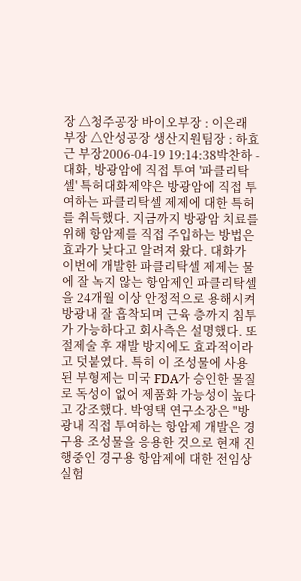장 △청주공장 바이오부장 : 이은래 부장 △안성공장 생산지원팀장 : 하효근 부장2006-04-19 19:14:38박찬하 -
대화, 방광암에 직접 투여 '파클리탁셀' 특허대화제약은 방광암에 직접 투여하는 파클리탁셀 제제에 대한 특허를 취득했다. 지금까지 방광암 치료를 위해 항암제를 직접 주입하는 방법은 효과가 낮다고 알려져 왔다. 대화가 이번에 개발한 파클리탁셀 제제는 물에 잘 녹지 않는 항암제인 파클리탁셀을 24개월 이상 안정적으로 용해시켜 방광내 잘 흡착되며 근육 층까지 침투가 가능하다고 회사측은 설명했다. 또 절제술 후 재발 방지에도 효과적이라고 덧붙였다. 특히 이 조성물에 사용된 부형제는 미국 FDA가 승인한 물질로 독성이 없어 제품화 가능성이 높다고 강조했다. 박영택 연구소장은 "방광내 직접 투여하는 항암제 개발은 경구용 조성물을 응용한 것으로 현재 진행중인 경구용 항암제에 대한 전임상 실험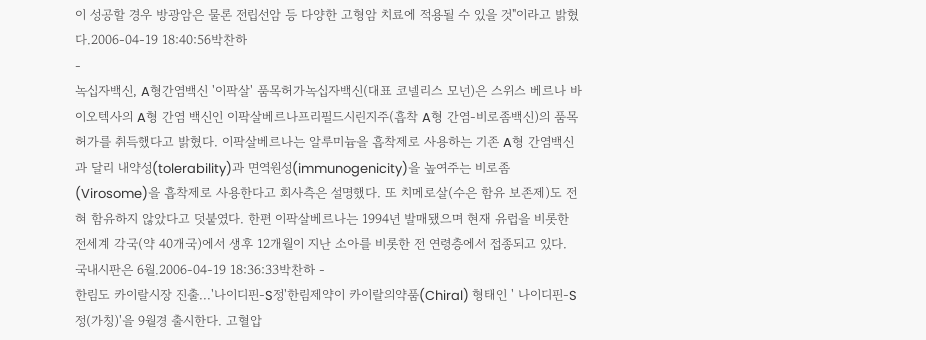이 성공할 경우 방광암은 물론 전립선암 등 다양한 고형암 치료에 적용될 수 있을 것"이라고 밝혔다.2006-04-19 18:40:56박찬하
-
녹십자백신, A형간염백신 '이팍살' 품목허가녹십자백신(대표 코넬리스 모넌)은 스위스 베르나 바이오텍사의 A형 간염 백신인 이팍살베르나프리필드시린지주(흡착 A형 간염-비로좀백신)의 품목허가를 취득했다고 밝혔다. 이팍살베르나는 알루미늄을 흡착제로 사용하는 기존 A형 간염백신과 달리 내약성(tolerability)과 면역원성(immunogenicity)을 높여주는 비로좀(Virosome)을 흡착제로 사용한다고 회사측은 설명했다. 또 치메로살(수은 함유 보존제)도 전혀 함유하지 않았다고 덧붙였다. 한편 이팍살베르나는 1994년 발매됐으며 현재 유럽을 비롯한 전세계 각국(약 40개국)에서 생후 12개월이 지난 소아를 비롯한 전 연령층에서 접종되고 있다. 국내시판은 6월.2006-04-19 18:36:33박찬하 -
한림도 카이랄시장 진출...'나이디핀-S정'한림제약이 카이랄의약품(Chiral) 형태인 ' 나이디핀-S정(가칭)'을 9월경 출시한다. 고혈압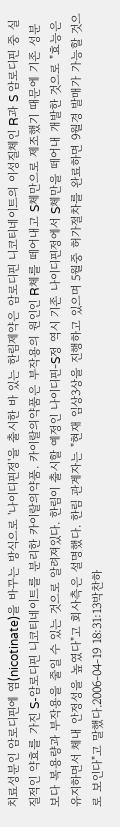치료성분인 암로디핀에 염(nicotinate)을 바꾸는 방식으로 '나이디핀정'을 출시한 바 있는 한림제약은 암로디핀 니코티네이트의 이성질체인 R과 S 암로디핀 중 실질적인 약효를 가진 S-암로디핀 니코티네이트를 분리한 카이랄의약품. 카이랄의약품은 부작용의 원인인 R체를 떼어내고 S체만으로 제조했기 때문에 기존 성분보다 복용량과 부작용을 줄일 수 있는 것으로 알려져있다. 한림이 출시할 예정인 나이디핀-S정 역시 기존 나이디핀정에서 S체만을 떼어내 개발한 것으로 "효능은 유지하면서 체내 안정성을 높였다"고 회사측은 설명했다. 한림 관계자는 "현재 임상3상을 진행하고 있으며 5월중 허가절차를 완료하면 9월경 발매가 가능할 것으로 보인다"고 말했다.2006-04-19 18:31:13박찬하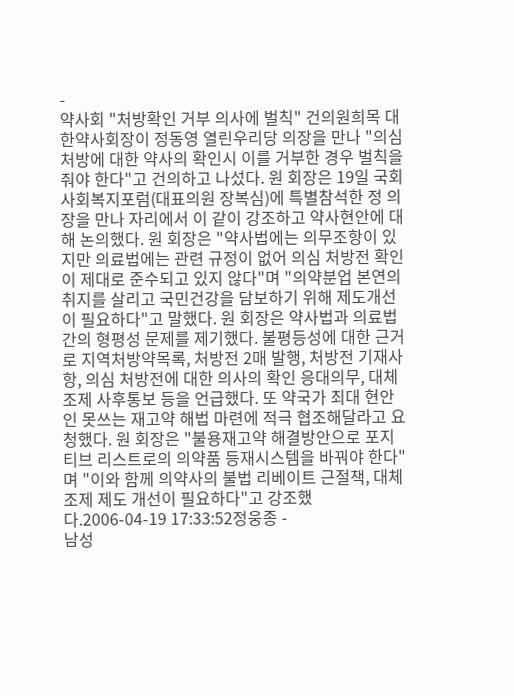-
약사회 "처방확인 거부 의사에 벌칙" 건의원희목 대한약사회장이 정동영 열린우리당 의장을 만나 "의심처방에 대한 약사의 확인시 이를 거부한 경우 벌칙을 줘야 한다"고 건의하고 나섰다. 원 회장은 19일 국회 사회복지포럼(대표의원 장복심)에 특별참석한 정 의장을 만나 자리에서 이 같이 강조하고 약사현안에 대해 논의했다. 원 회장은 "약사법에는 의무조항이 있지만 의료법에는 관련 규정이 없어 의심 처방전 확인이 제대로 준수되고 있지 않다"며 "의약분업 본연의 취지를 살리고 국민건강을 담보하기 위해 제도개선이 필요하다"고 말했다. 원 회장은 약사법과 의료법간의 형평성 문제를 제기했다. 불평등성에 대한 근거로 지역처방약목록, 처방전 2매 발행, 처방전 기재사항, 의심 처방전에 대한 의사의 확인 응대의무, 대체조제 사후통보 등을 언급했다. 또 약국가 최대 현안인 못쓰는 재고약 해법 마련에 적극 협조해달라고 요청했다. 원 회장은 "불용재고약 해결방안으로 포지티브 리스트로의 의약품 등재시스템을 바꿔야 한다"며 "이와 함께 의약사의 불법 리베이트 근절책, 대체조제 제도 개선이 필요하다"고 강조했다.2006-04-19 17:33:52정웅종 -
남성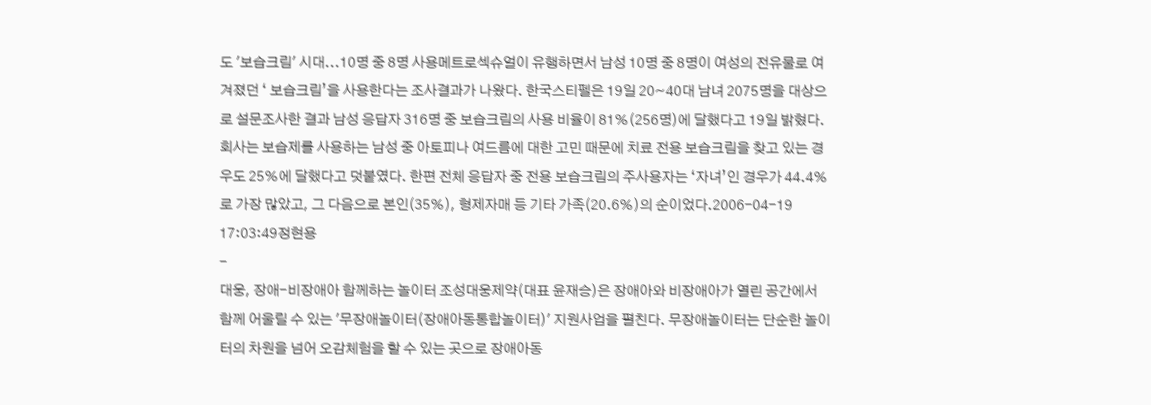도 '보습크림' 시대...10명 중 8명 사용메트로섹슈얼이 유행하면서 남성 10명 중 8명이 여성의 전유물로 여겨졌던 ‘ 보습크림’을 사용한다는 조사결과가 나왔다. 한국스티펠은 19일 20~40대 남녀 2075명을 대상으로 설문조사한 결과 남성 응답자 316명 중 보습크림의 사용 비율이 81%(256명)에 달했다고 19일 밝혔다. 회사는 보습제를 사용하는 남성 중 아토피나 여드름에 대한 고민 때문에 치료 전용 보습크림을 찾고 있는 경우도 25%에 달했다고 덧붙였다. 한편 전체 응답자 중 전용 보습크림의 주사용자는 ‘자녀’인 경우가 44.4%로 가장 많았고, 그 다음으로 본인(35%), 형제자매 등 기타 가족(20.6%)의 순이었다.2006-04-19 17:03:49정현용
-
대웅, 장애-비장애아 함께하는 놀이터 조성대웅제약(대표 윤재승)은 장애아와 비장애아가 열린 공간에서 함께 어울릴 수 있는 '무장애놀이터(장애아동통합놀이터)' 지원사업을 펼친다. 무장애놀이터는 단순한 놀이터의 차원을 넘어 오감체험을 할 수 있는 곳으로 장애아동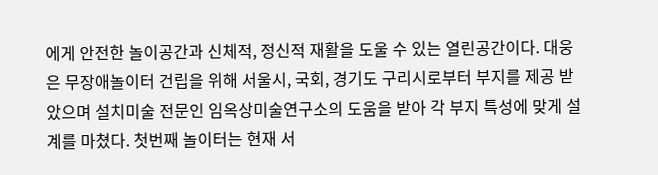에게 안전한 놀이공간과 신체적, 정신적 재활을 도울 수 있는 열린공간이다. 대웅은 무장애놀이터 건립을 위해 서울시, 국회, 경기도 구리시로부터 부지를 제공 받았으며 설치미술 전문인 임옥상미술연구소의 도움을 받아 각 부지 특성에 맞게 설계를 마쳤다. 첫번째 놀이터는 현재 서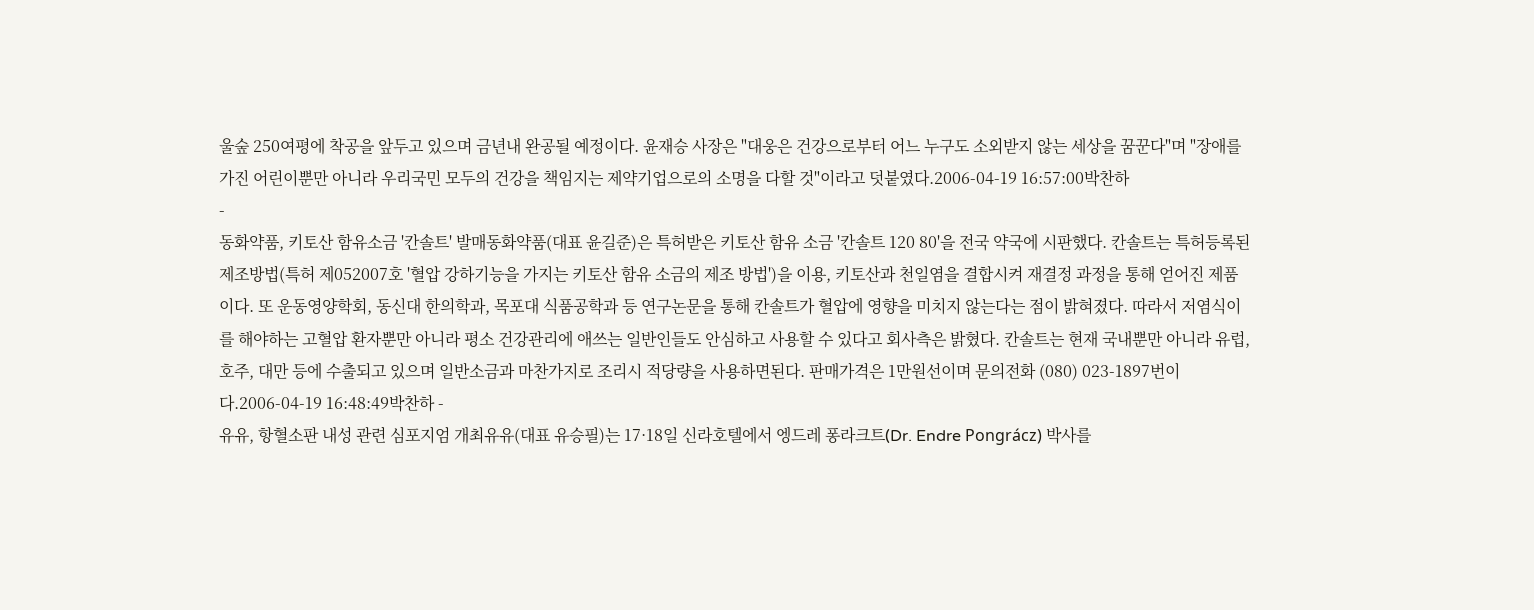울숲 250여평에 착공을 앞두고 있으며 금년내 완공될 예정이다. 윤재승 사장은 "대웅은 건강으로부터 어느 누구도 소외받지 않는 세상을 꿈꾼다"며 "장애를 가진 어린이뿐만 아니라 우리국민 모두의 건강을 책임지는 제약기업으로의 소명을 다할 것"이라고 덧붙였다.2006-04-19 16:57:00박찬하
-
동화약품, 키토산 함유소금 '칸솔트' 발매동화약품(대표 윤길준)은 특허받은 키토산 함유 소금 '칸솔트 120 80'을 전국 약국에 시판했다. 칸솔트는 특허등록된 제조방법(특허 제052007호 '혈압 강하기능을 가지는 키토산 함유 소금의 제조 방법')을 이용, 키토산과 천일염을 결합시켜 재결정 과정을 통해 얻어진 제품이다. 또 운동영양학회, 동신대 한의학과, 목포대 식품공학과 등 연구논문을 통해 칸솔트가 혈압에 영향을 미치지 않는다는 점이 밝혀졌다. 따라서 저염식이를 해야하는 고혈압 환자뿐만 아니라 평소 건강관리에 애쓰는 일반인들도 안심하고 사용할 수 있다고 회사측은 밝혔다. 칸솔트는 현재 국내뿐만 아니라 유럽, 호주, 대만 등에 수출되고 있으며 일반소금과 마찬가지로 조리시 적당량을 사용하면된다. 판매가격은 1만원선이며 문의전화 (080) 023-1897번이다.2006-04-19 16:48:49박찬하 -
유유, 항혈소판 내성 관련 심포지엄 개최유유(대표 유승필)는 17·18일 신라호텔에서 엥드레 퐁라크트(Dr. Endre Pongrácz) 박사를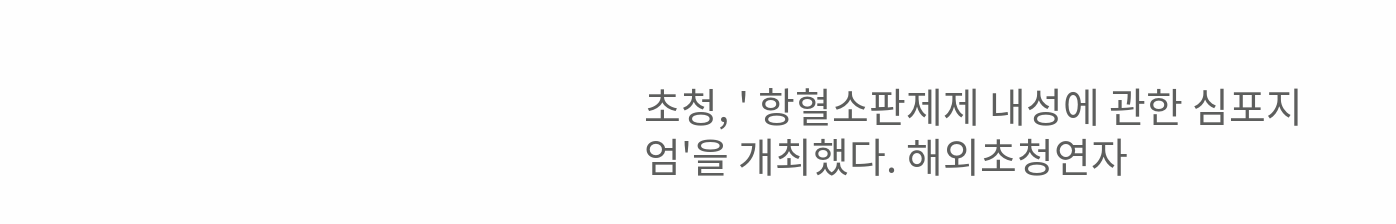초청, ' 항혈소판제제 내성에 관한 심포지엄'을 개최했다. 해외초청연자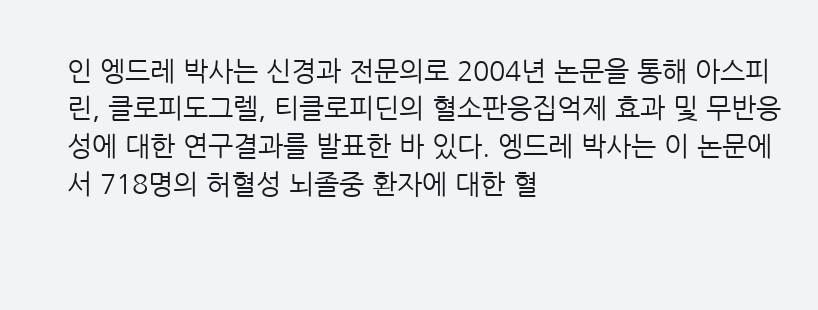인 엥드레 박사는 신경과 전문의로 2004년 논문을 통해 아스피린, 클로피도그렐, 티클로피딘의 혈소판응집억제 효과 및 무반응성에 대한 연구결과를 발표한 바 있다. 엥드레 박사는 이 논문에서 718명의 허혈성 뇌졸중 환자에 대한 혈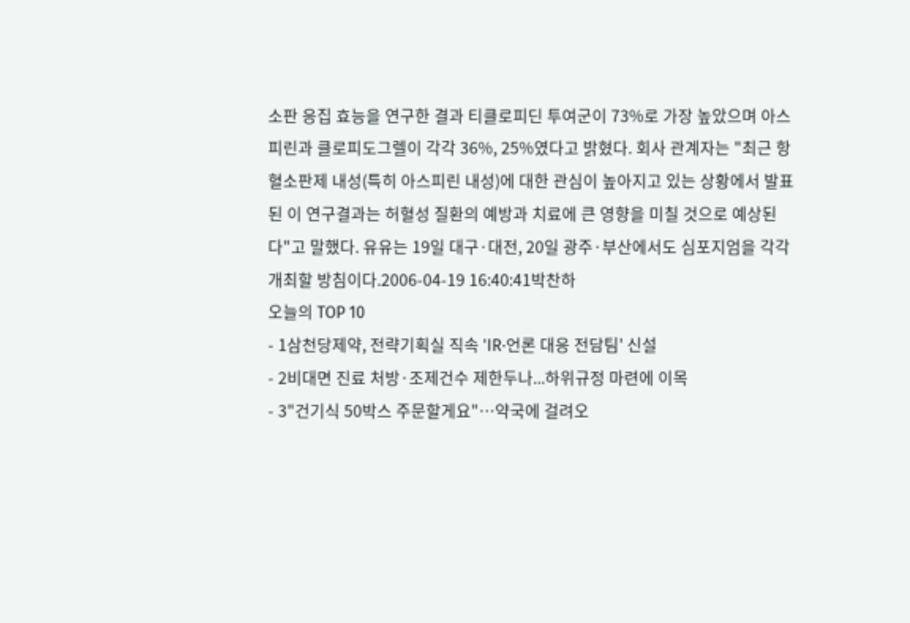소판 응집 효능을 연구한 결과 티클로피딘 투여군이 73%로 가장 높았으며 아스피린과 클로피도그렐이 각각 36%, 25%였다고 밝혔다. 회사 관계자는 "최근 항혈소판제 내성(특히 아스피린 내성)에 대한 관심이 높아지고 있는 상황에서 발표된 이 연구결과는 허혈성 질환의 예방과 치료에 큰 영향을 미칠 것으로 예상된다"고 말했다. 유유는 19일 대구·대전, 20일 광주·부산에서도 심포지엄을 각각 개최할 방침이다.2006-04-19 16:40:41박찬하
오늘의 TOP 10
- 1삼천당제약, 전략기획실 직속 'IR·언론 대응 전담팀' 신설
- 2비대면 진료 처방·조제건수 제한두나...하위규정 마련에 이목
- 3"건기식 50박스 주문할게요"…약국에 걸려오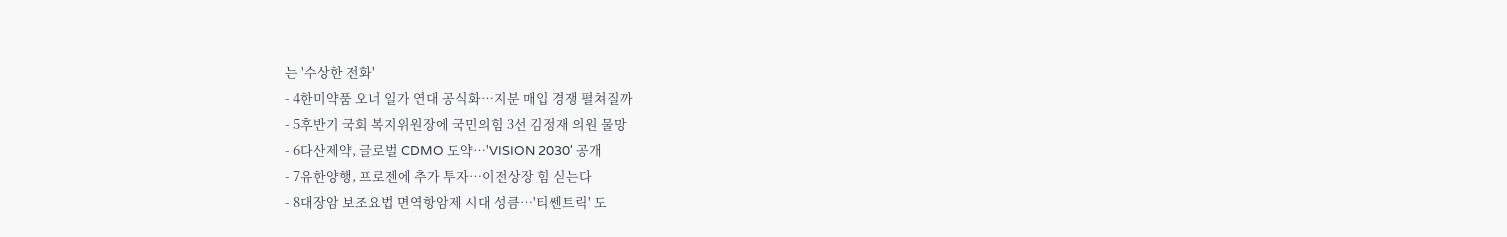는 '수상한 전화'
- 4한미약품 오너 일가 연대 공식화…지분 매입 경쟁 펼쳐질까
- 5후반기 국회 복지위원장에 국민의힘 3선 김정재 의원 물망
- 6다산제약, 글로벌 CDMO 도약…'VISION 2030' 공개
- 7유한양행, 프로젠에 추가 투자…이전상장 힘 싣는다
- 8대장암 보조요법 면역항암제 시대 성큼…'티쎈트릭' 도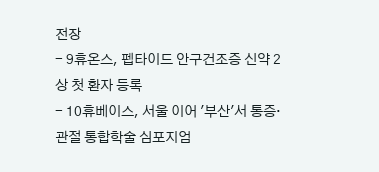전장
- 9휴온스, 펩타이드 안구건조증 신약 2상 첫 환자 등록
- 10휴베이스, 서울 이어 '부산'서 통증·관절 통합학술 심포지엄